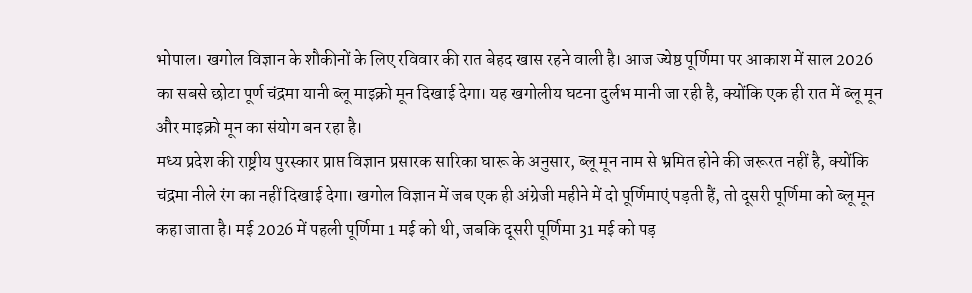भोपाल। खगोल विज्ञान के शौकीनों के लिए रविवार की रात बेहद खास रहने वाली है। आज ज्येष्ठ पूर्णिमा पर आकाश में साल 2026 का सबसे छोटा पूर्ण चंद्रमा यानी ब्लू माइक्रो मून दिखाई देगा। यह खगोलीय घटना दुर्लभ मानी जा रही है, क्योंकि एक ही रात में ब्लू मून और माइक्रो मून का संयोग बन रहा है।
मध्य प्रदेश की राष्ट्रीय पुरस्कार प्राप्त विज्ञान प्रसारक सारिका घारू के अनुसार, ब्लू मून नाम से भ्रमित होने की जरूरत नहीं है, क्योंकि चंद्रमा नीले रंग का नहीं दिखाई देगा। खगोल विज्ञान में जब एक ही अंग्रेजी महीने में दो पूर्णिमाएं पड़ती हैं, तो दूसरी पूर्णिमा को ब्लू मून कहा जाता है। मई 2026 में पहली पूर्णिमा 1 मई को थी, जबकि दूसरी पूर्णिमा 31 मई को पड़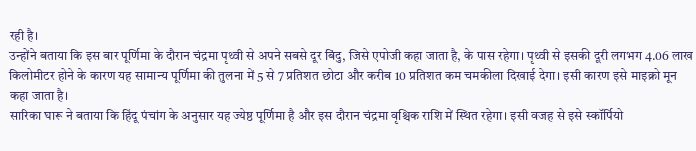रही है।
उन्होंने बताया कि इस बार पूर्णिमा के दौरान चंद्रमा पृथ्वी से अपने सबसे दूर बिंदु, जिसे एपोजी कहा जाता है, के पास रहेगा। पृथ्वी से इसकी दूरी लगभग 4.06 लाख किलोमीटर होने के कारण यह सामान्य पूर्णिमा की तुलना में 5 से 7 प्रतिशत छोटा और करीब 10 प्रतिशत कम चमकीला दिखाई देगा। इसी कारण इसे माइक्रो मून कहा जाता है।
सारिका घारू ने बताया कि हिंदू पंचांग के अनुसार यह ज्येष्ठ पूर्णिमा है और इस दौरान चंद्रमा वृश्चिक राशि में स्थित रहेगा। इसी वजह से इसे स्कॉर्पियो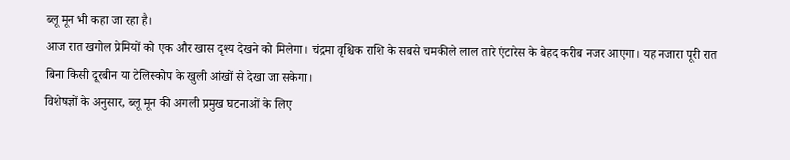ब्लू मून भी कहा जा रहा है।
आज रात खगोल प्रेमियों को एक और खास दृश्य देखने को मिलेगा। चंद्रमा वृश्चिक राशि के सबसे चमकीले लाल तारे एंटारेस के बेहद करीब नजर आएगा। यह नजारा पूरी रात बिना किसी दूरबीन या टेलिस्कोप के खुली आंखों से देखा जा सकेगा।
विशेषज्ञों के अनुसार, ब्लू मून की अगली प्रमुख घटनाओं के लिए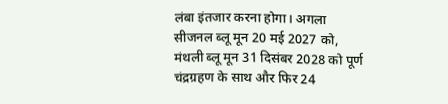लंबा इंतजार करना होगा। अगला सीजनल ब्लू मून 20 मई 2027 को, मंथली ब्लू मून 31 दिसंबर 2028 को पूर्ण चंद्रग्रहण के साथ और फिर 24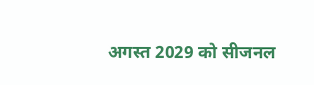अगस्त 2029 को सीजनल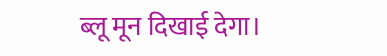ब्लू मून दिखाई देगा।